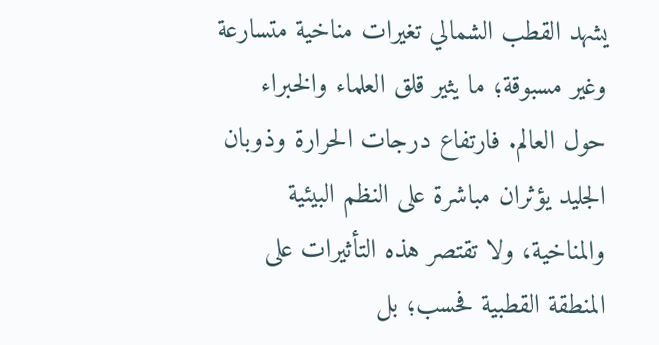يشهد القطب الشمالي تغيرات مناخية متسارعة وغير مسبوقة؛ ما يثير قلق العلماء والخبراء حول العالم. فارتفاع درجات الحرارة وذوبان الجليد يؤثران مباشرة على النظم البيئية والمناخية، ولا تقتصر هذه التأثيرات على المنطقة القطبية فحسب؛ بل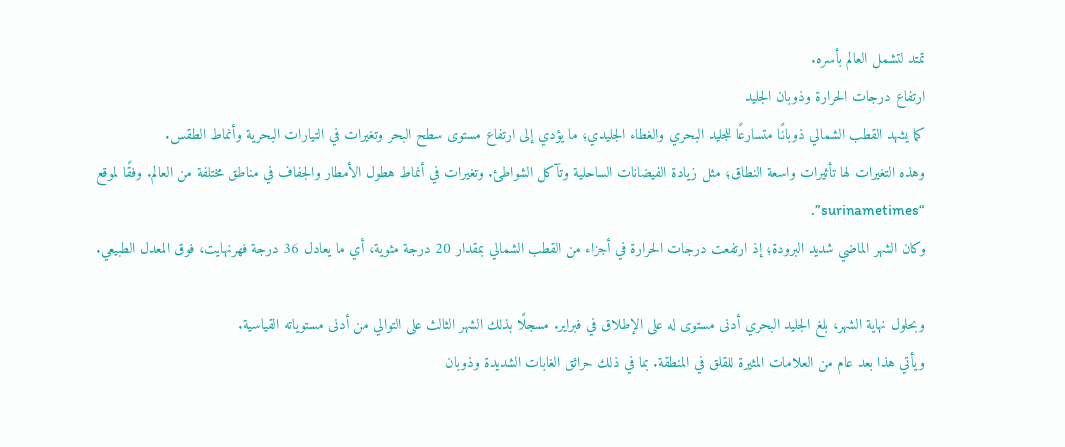تمتد لتشمل العالم بأسره.
ارتفاع درجات الحرارة وذوبان الجليد
كما يشهد القطب الشمالي ذوبانًا متسارعًا للجليد البحري والغطاء الجليدي؛ ما يؤدي إلى ارتفاع مستوى سطح البحر وتغيرات في التيارات البحرية وأنماط الطقس.
وهذه التغيرات لها تأثيرات واسعة النطاق؛ مثل زيادة الفيضانات الساحلية وتآكل الشواطئ. وتغيرات في أنماط هطول الأمطار والجفاف في مناطق مختلفة من العالم. وفقًا لموقع “surinametimes”.
وكان الشهر الماضي شديد البرودة؛ إذ ارتفعت درجات الحرارة في أجزاء من القطب الشمالي بمقدار 20 درجة مئوية، أي ما يعادل 36 درجة فهرنهايت، فوق المعدل الطبيعي.

وبحلول نهاية الشهر، بلغ الجليد البحري أدنى مستوى له على الإطلاق في فبراير. مسجلًا بذلك الشهر الثالث على التوالي من أدنى مستوياته القياسية.
ويأتي هذا بعد عام من العلامات المثيرة للقلق في المنطقة. بما في ذلك حرائق الغابات الشديدة وذوبان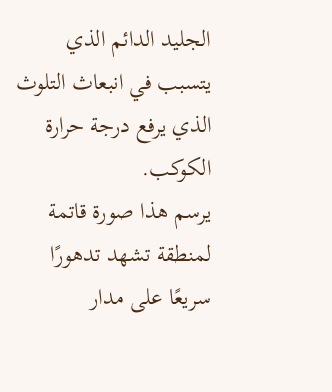الجليد الدائم الذي يتسبب في انبعاث التلوث الذي يرفع درجة حرارة الكوكب.
يرسم هذا صورة قاتمة لمنطقة تشهد تدهورًا سريعًا على مدار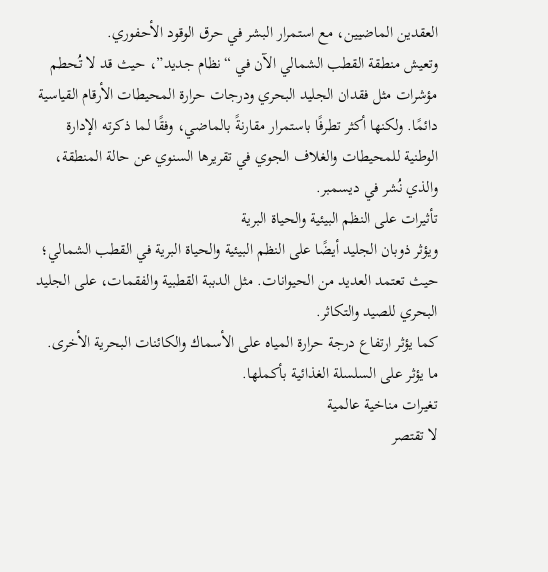العقدين الماضيين، مع استمرار البشر في حرق الوقود الأحفوري.
وتعيش منطقة القطب الشمالي الآن في “نظام جديد”، حيث قد لا تُحطم مؤشرات مثل فقدان الجليد البحري ودرجات حرارة المحيطات الأرقام القياسية دائمًا. ولكنها أكثر تطرفًا باستمرار مقارنةً بالماضي، وفقًا لما ذكرته الإدارة الوطنية للمحيطات والغلاف الجوي في تقريرها السنوي عن حالة المنطقة، والذي نُشر في ديسمبر.
تأثيرات على النظم البيئية والحياة البرية
ويؤثر ذوبان الجليد أيضًا على النظم البيئية والحياة البرية في القطب الشمالي؛ حيث تعتمد العديد من الحيوانات. مثل الدببة القطبية والفقمات، على الجليد البحري للصيد والتكاثر.
كما يؤثر ارتفاع درجة حرارة المياه على الأسماك والكائنات البحرية الأخرى. ما يؤثر على السلسلة الغذائية بأكملها.
تغيرات مناخية عالمية
لا تقتصر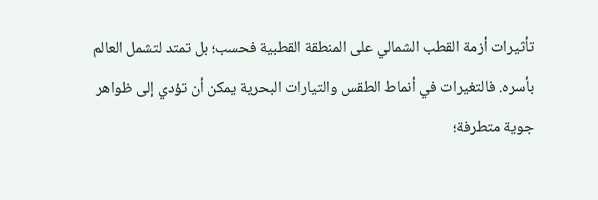تأثيرات أزمة القطب الشمالي على المنطقة القطبية فحسب؛ بل تمتد لتشمل العالم بأسره. فالتغيرات في أنماط الطقس والتيارات البحرية يمكن أن تؤدي إلى ظواهر جوية متطرفة؛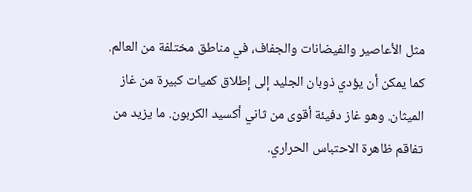مثل الأعاصير والفيضانات والجفاف، في مناطق مختلفة من العالم.
كما يمكن أن يؤدي ذوبان الجليد إلى إطلاق كميات كبيرة من غاز الميثان. وهو غاز دفيئة أقوى من ثاني أكسيد الكربون. ما يزيد من تفاقم ظاهرة الاحتباس الحراري.